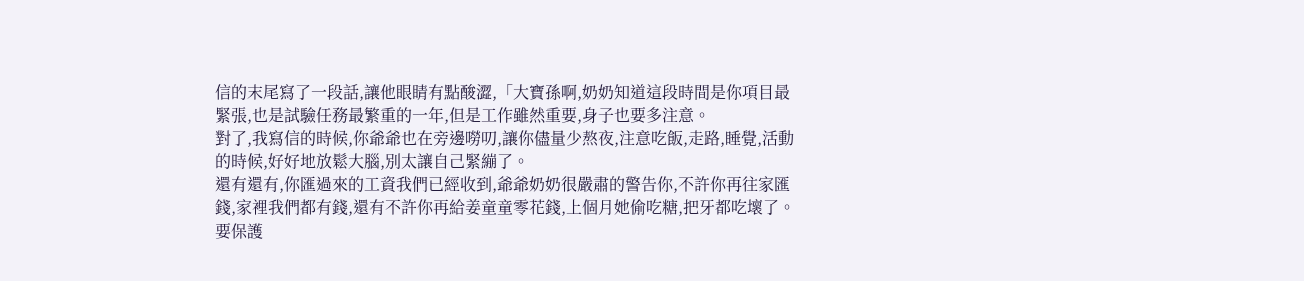信的末尾寫了一段話,讓他眼睛有點酸澀,「大寶孫啊,奶奶知道這段時間是你項目最緊張,也是試驗任務最繁重的一年,但是工作雖然重要,身子也要多注意。
對了,我寫信的時候,你爺爺也在旁邊嘮叨,讓你儘量少熬夜,注意吃飯,走路,睡覺,活動的時候,好好地放鬆大腦,別太讓自己緊繃了。
還有還有,你匯過來的工資我們已經收到,爺爺奶奶很嚴肅的警告你,不許你再往家匯錢,家裡我們都有錢,還有不許你再給姜童童零花錢,上個月她偷吃糖,把牙都吃壞了。
要保護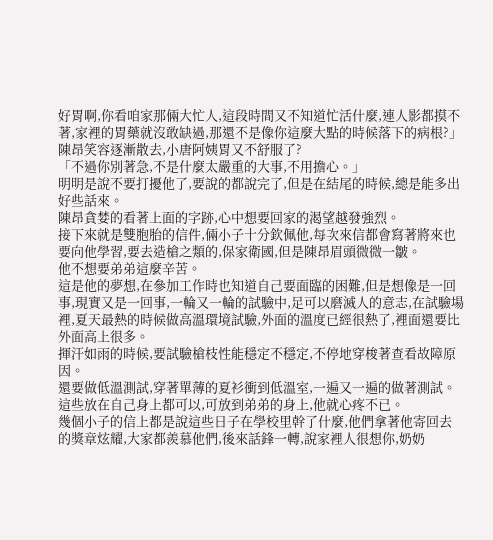好胃啊,你看咱家那倆大忙人,這段時間又不知道忙活什麼,連人影都摸不著,家裡的胃藥就沒敢缺過,那還不是像你這麼大點的時候落下的病根?」
陳昂笑容逐漸散去,小唐阿姨胃又不舒服了?
「不過你別著急,不是什麼太嚴重的大事,不用擔心。」
明明是說不要打擾他了,要說的都說完了,但是在結尾的時候,總是能多出好些話來。
陳昂貪婪的看著上面的字跡,心中想要回家的渴望越發強烈。
接下來就是雙胞胎的信件,倆小子十分欽佩他,每次來信都會寫著將來也要向他學習,要去造槍之類的,保家衛國,但是陳昂眉頭微微一皺。
他不想要弟弟這麼辛苦。
這是他的夢想,在參加工作時也知道自己要面臨的困難,但是想像是一回事,現實又是一回事,一輪又一輪的試驗中,足可以磨滅人的意志,在試驗場裡,夏天最熱的時候做高溫環境試驗,外面的溫度已經很熱了,裡面還要比外面高上很多。
揮汗如雨的時候,要試驗槍枝性能穩定不穩定,不停地穿梭著查看故障原因。
還要做低溫測試,穿著單薄的夏衫衝到低溫室,一遍又一遍的做著測試。
這些放在自己身上都可以,可放到弟弟的身上,他就心疼不已。
幾個小子的信上都是說這些日子在學校里幹了什麼,他們拿著他寄回去的獎章炫耀,大家都羨慕他們,後來話鋒一轉,說家裡人很想你,奶奶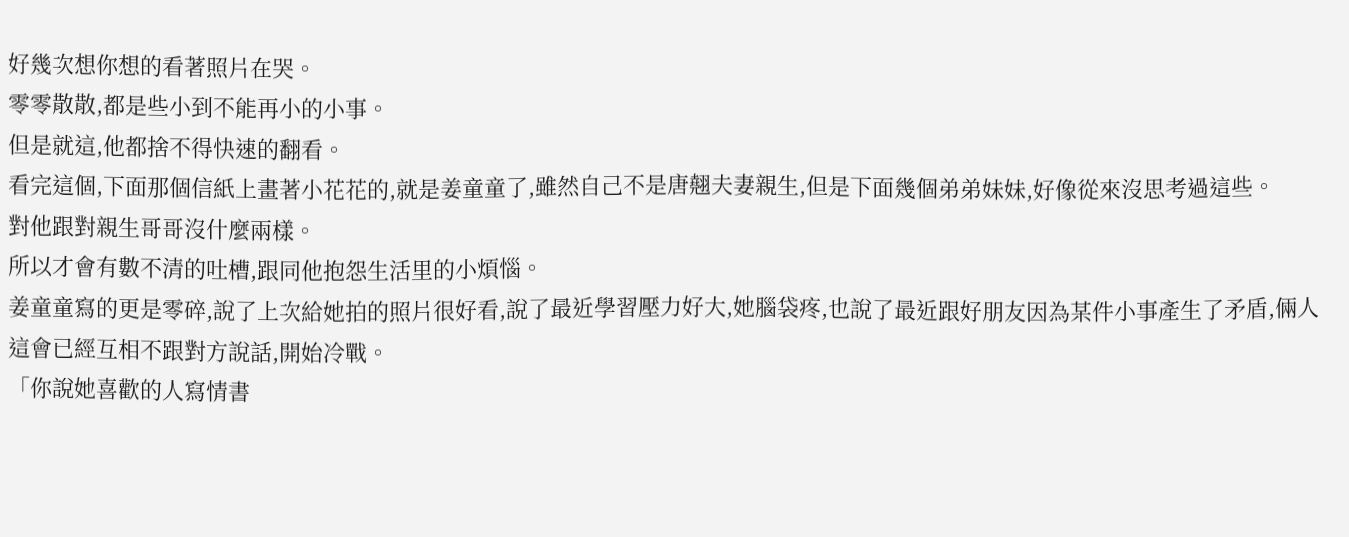好幾次想你想的看著照片在哭。
零零散散,都是些小到不能再小的小事。
但是就這,他都捨不得快速的翻看。
看完這個,下面那個信紙上畫著小花花的,就是姜童童了,雖然自己不是唐翹夫妻親生,但是下面幾個弟弟妹妹,好像從來沒思考過這些。
對他跟對親生哥哥沒什麼兩樣。
所以才會有數不清的吐槽,跟同他抱怨生活里的小煩惱。
姜童童寫的更是零碎,說了上次給她拍的照片很好看,說了最近學習壓力好大,她腦袋疼,也說了最近跟好朋友因為某件小事產生了矛盾,倆人這會已經互相不跟對方說話,開始冷戰。
「你說她喜歡的人寫情書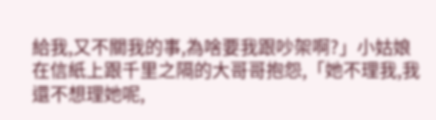給我,又不關我的事,為啥要我跟吵架啊?」小姑娘在信紙上跟千里之隔的大哥哥抱怨,「她不理我,我還不想理她呢,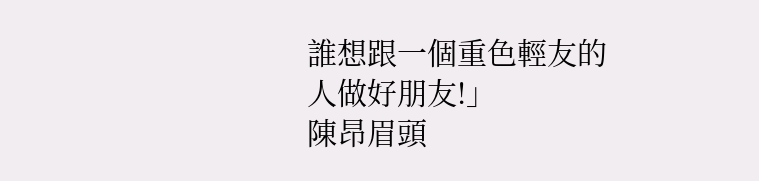誰想跟一個重色輕友的人做好朋友!」
陳昂眉頭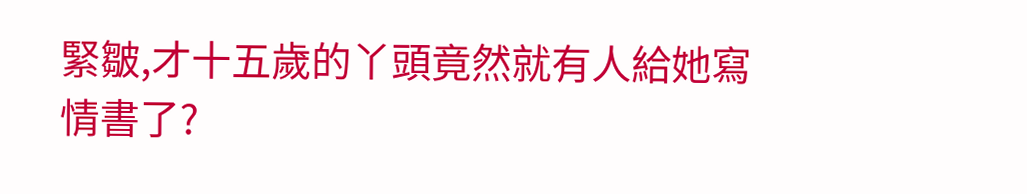緊皺,才十五歲的丫頭竟然就有人給她寫情書了?